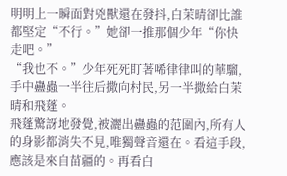明明上一瞬面對兇獸還在發抖,白茉晴卻比誰都堅定“不行。”她卻一推那個少年“你快走吧。”
“我也不。”少年死死盯著唏律律叫的華騮,手中蠱蟲一半往后撒向村民,另一半撒給白茉晴和飛蓬。
飛蓬驚訝地發覺,被灑出蠱蟲的范圍內,所有人的身影都消失不見,唯獨聲音還在。看這手段,應該是來自苗疆的。再看白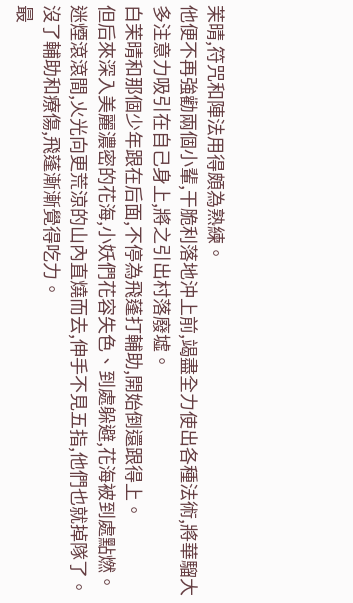茉晴,符咒和陣法用得頗為熟練。
他便不再強勸兩個小輩,干脆利落地沖上前,竭盡全力使出各種法術,將華騮大多注意力吸引在自己身上,將之引出村落廢墟。
白茉晴和那個少年跟在后面,不停為飛蓬打輔助,開始倒還跟得上。
但后來深入美麗濃密的花海,小妖們花容失色、到處躲避,花海被到處點燃。
迷煙滾滾間,火光向更荒涼的山內直燒而去,伸手不見五指,他們也就掉隊了。
沒了輔助和療傷,飛蓬漸漸覺得吃力。
最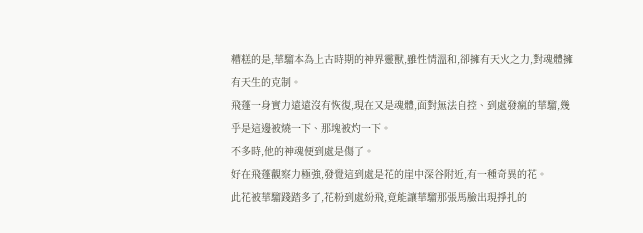糟糕的是,華騮本為上古時期的神界靈獸,雖性情溫和,卻擁有天火之力,對魂體擁有天生的克制。
飛蓬一身實力遠遠沒有恢復,現在又是魂體,面對無法自控、到處發瘋的華騮,幾乎是這邊被燒一下、那塊被灼一下。
不多時,他的神魂便到處是傷了。
好在飛蓬觀察力極強,發覺這到處是花的崖中深谷附近,有一種奇異的花。
此花被華騮踐踏多了,花粉到處紛飛,竟能讓華騮那張馬臉出現掙扎的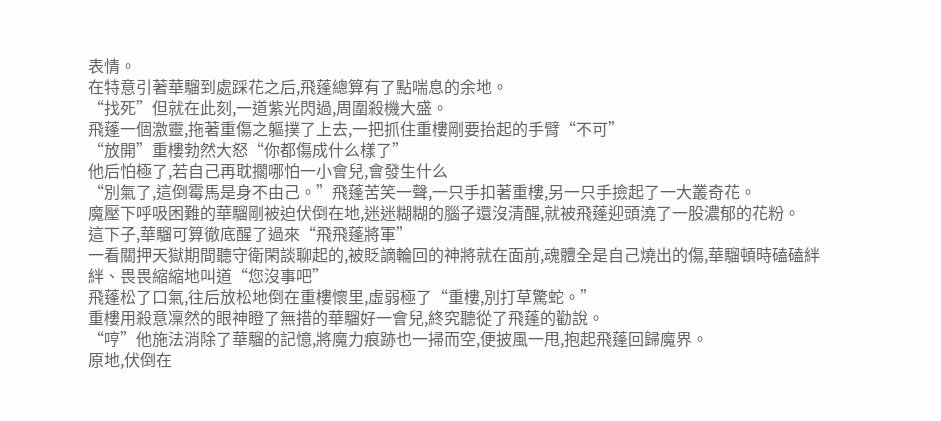表情。
在特意引著華騮到處踩花之后,飛蓬總算有了點喘息的余地。
“找死”但就在此刻,一道紫光閃過,周圍殺機大盛。
飛蓬一個激靈,拖著重傷之軀撲了上去,一把抓住重樓剛要抬起的手臂“不可”
“放開”重樓勃然大怒“你都傷成什么樣了”
他后怕極了,若自己再耽擱哪怕一小會兒,會發生什么
“別氣了,這倒霉馬是身不由己。”飛蓬苦笑一聲,一只手扣著重樓,另一只手撿起了一大叢奇花。
魔壓下呼吸困難的華騮剛被迫伏倒在地,迷迷糊糊的腦子還沒清醒,就被飛蓬迎頭澆了一股濃郁的花粉。
這下子,華騮可算徹底醒了過來“飛飛蓬將軍”
一看關押天獄期間聽守衛閑談聊起的,被貶謫輪回的神將就在面前,魂體全是自己燒出的傷,華騮頓時磕磕絆絆、畏畏縮縮地叫道“您沒事吧”
飛蓬松了口氣,往后放松地倒在重樓懷里,虛弱極了“重樓,別打草驚蛇。”
重樓用殺意凜然的眼神瞪了無措的華騮好一會兒,終究聽從了飛蓬的勸說。
“哼”他施法消除了華騮的記憶,將魔力痕跡也一掃而空,便披風一甩,抱起飛蓬回歸魔界。
原地,伏倒在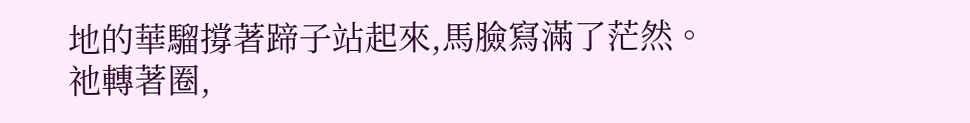地的華騮撐著蹄子站起來,馬臉寫滿了茫然。
祂轉著圈,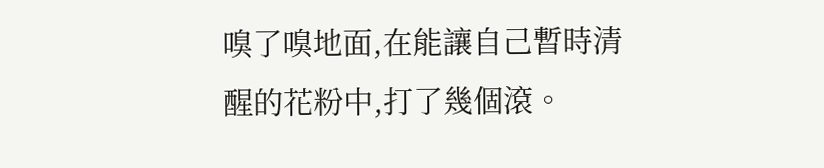嗅了嗅地面,在能讓自己暫時清醒的花粉中,打了幾個滾。